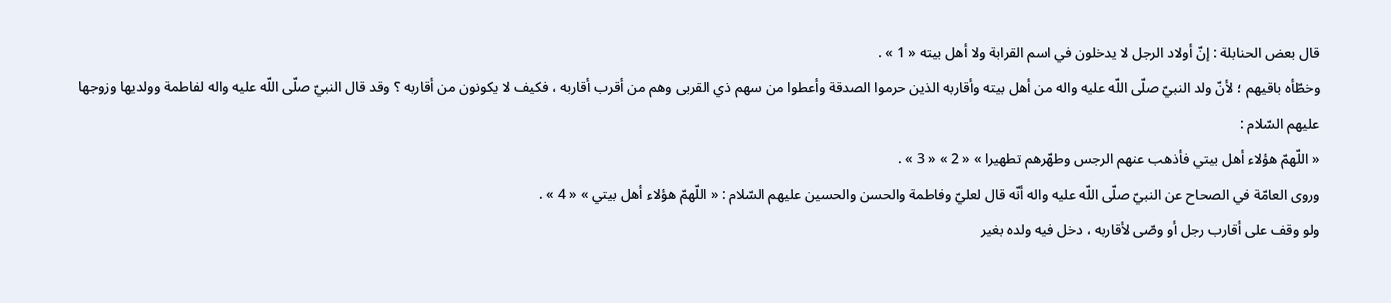قال بعض الحنابلة : إنّ أولاد الرجل لا يدخلون في اسم القرابة ولا أهل بيته « 1 » .
وخطّأه باقيهم ؛ لأنّ ولد النبيّ صلّى اللّه عليه واله من أهل بيته وأقاربه الذين حرموا الصدقة وأعطوا من سهم ذي القربى وهم من أقرب أقاربه ، فكيف لا يكونون من أقاربه ؟ وقد قال النبيّ صلّى اللّه عليه واله لفاطمة وولديها وزوجها عليهم السّلام :
« اللّهمّ هؤلاء أهل بيتي فأذهب عنهم الرجس وطهّرهم تطهيرا » « 2 » « 3 » .
وروى العامّة في الصحاح عن النبيّ صلّى اللّه عليه واله أنّه قال لعليّ وفاطمة والحسن والحسين عليهم السّلام : « اللّهمّ هؤلاء أهل بيتي » « 4 » .
ولو وقف على أقارب رجل أو وصّى لأقاربه ، دخل فيه ولده بغير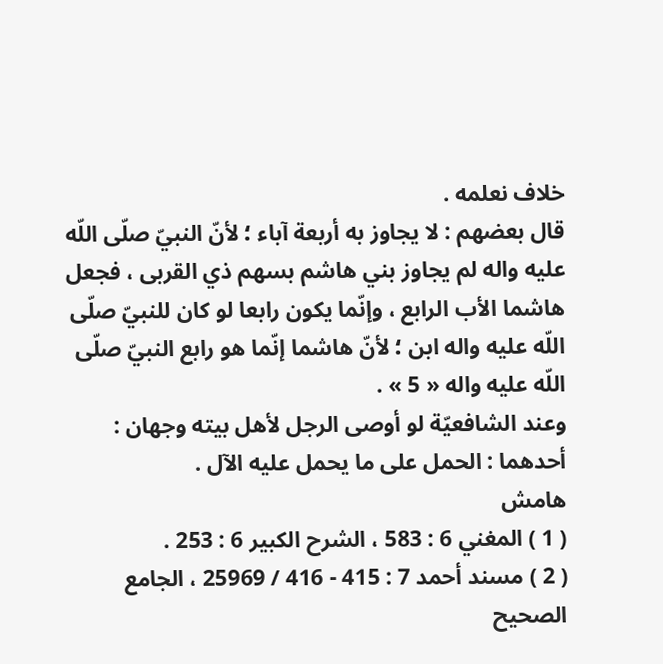خلاف نعلمه .
قال بعضهم : لا يجاوز به أربعة آباء ؛ لأنّ النبيّ صلّى اللّه عليه واله لم يجاوز بني هاشم بسهم ذي القربى ، فجعل هاشما الأب الرابع ، وإنّما يكون رابعا لو كان للنبيّ صلّى اللّه عليه واله ابن ؛ لأنّ هاشما إنّما هو رابع النبيّ صلّى اللّه عليه واله « 5 » .
وعند الشافعيّة لو أوصى الرجل لأهل بيته وجهان :
أحدهما : الحمل على ما يحمل عليه الآل .
هامش
( 1 ) المغني 6 : 583 ، الشرح الكبير 6 : 253 .
( 2 ) مسند أحمد 7 : 415 - 416 / 25969 ، الجامع الصحيح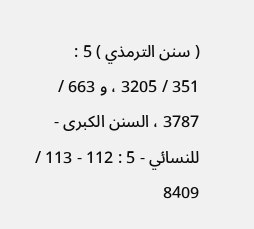( سنن الترمذي ) 5 :
351 / 3205 ، و 663 / 3787 ، السنن الكبرى - للنسائي - 5 : 112 - 113 / 8409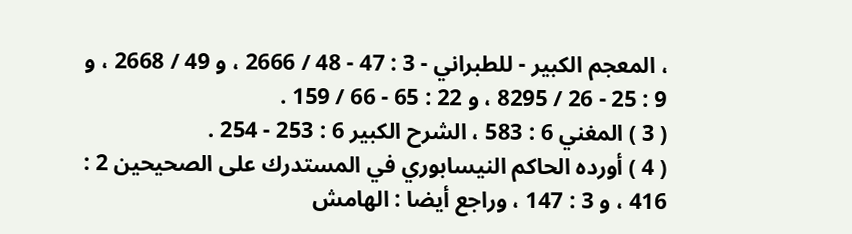، المعجم الكبير - للطبراني - 3 : 47 - 48 / 2666 ، و 49 / 2668 ، و 9 : 25 - 26 / 8295 ، و 22 : 65 - 66 / 159 .
( 3 ) المغني 6 : 583 ، الشرح الكبير 6 : 253 - 254 .
( 4 ) أورده الحاكم النيسابوري في المستدرك على الصحيحين 2 : 416 ، و 3 : 147 ، وراجع أيضا : الهامش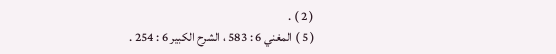( 2 ) .
( 5 ) المغني 6 : 583 ، الشرح الكبير 6 : 254 .